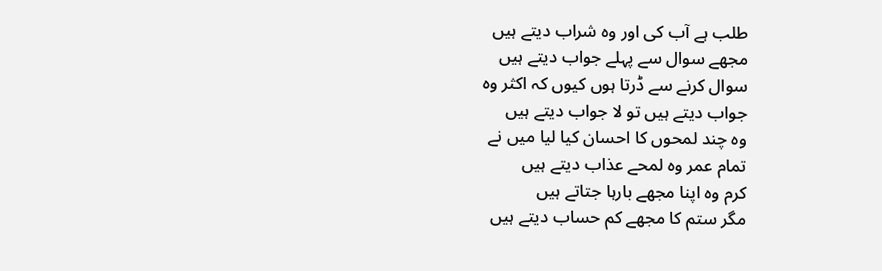طلب ہے آب کی اور وہ شراب دیتے ہیں
مجھے سوال سے پہلے جواب دیتے ہیں
سوال کرنے سے ڈرتا ہوں کیوں کہ اکثر وہ
جواب دیتے ہیں تو لا جواب دیتے ہیں
وہ چند لمحوں کا احسان کیا لیا میں نے
تمام عمر وہ لمحے عذاب دیتے ہیں
کرم وہ اپنا مجھے بارہا جتاتے ہیں
مگر ستم کا مجھے کم حساب دیتے ہیں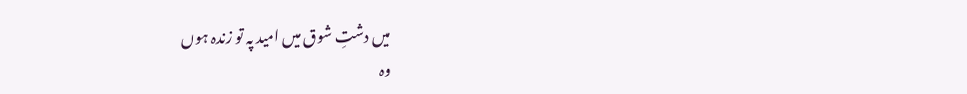میں دشتِ شوق میں امید پہ تو زندہ ہوں
وہ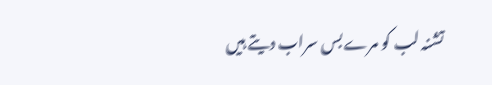تشنہ لب کو مرے بس سراب دیتے ہیں